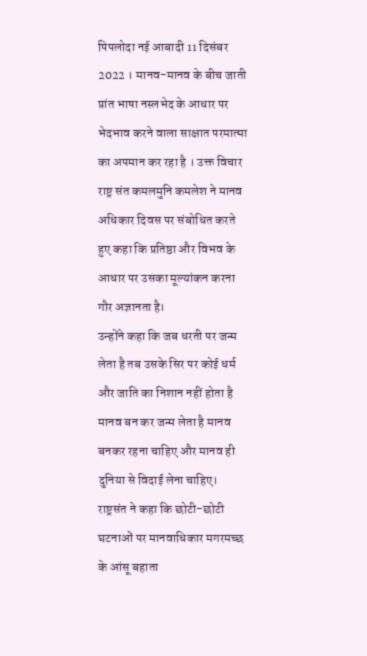पिपलोदा नई आबादी 11 दिसंबर 2022 । मानव-मानव के बीच जाती प्रांत भाषा नस्लभेद के आधार पर भेदभाव करने वाला साक्षात परमात्मा का अपमान कर रहा है । उक्त विचार राष्ट्र संत कमलमुनि कमलेश ने मानव अधिकार दिवस पर संबोधित करते हुए कहा कि प्रतिष्ठा और विभव के आधार पर उसका मूल्यांकन करना गौर अज्ञानता है।
उन्होंने कहा कि जब धरती पर जन्म लेता है तब उसके सिर पर कोई धर्म और जाति का निशान नहीं होता है मानव बन कर जन्म लेता है मानव बनकर रहना चाहिए और मानव ही दुनिया से विदाई लेना चाहिए।
राष्ट्रसंत ने कहा कि छोटी-छोटी घटनाओं पर मानवाधिकार मगरमच्छ के आंसू बहाता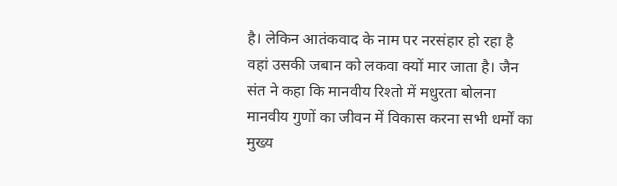है। लेकिन आतंकवाद के नाम पर नरसंहार हो रहा है वहां उसकी जबान को लकवा क्यों मार जाता है। जैन संत ने कहा कि मानवीय रिश्तो में मधुरता बोलना मानवीय गुणों का जीवन में विकास करना सभी धर्मों का मुख्य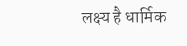लक्ष्य है धार्मिक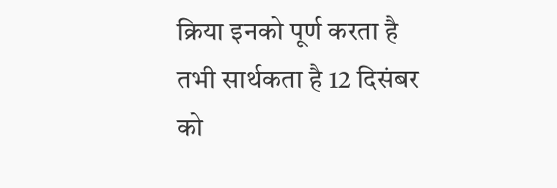क्रिया इनको पूर्ण करता है तभी सार्थकता है 12 दिसंबर को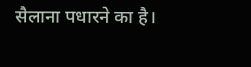सैलाना पधारने का है।